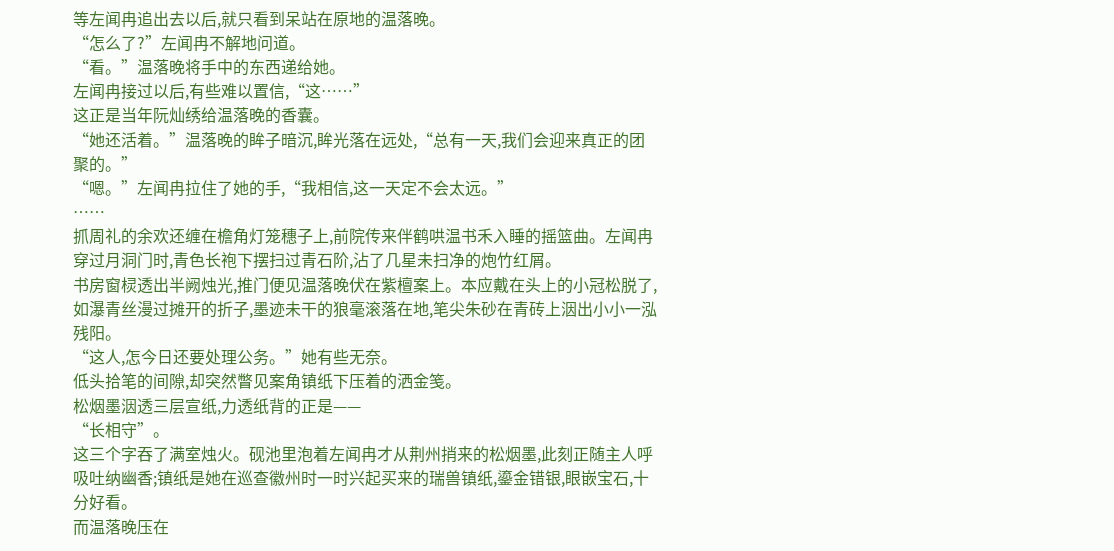等左闻冉追出去以后,就只看到呆站在原地的温落晚。
“怎么了?”左闻冉不解地问道。
“看。”温落晚将手中的东西递给她。
左闻冉接过以后,有些难以置信,“这……”
这正是当年阮灿绣给温落晚的香囊。
“她还活着。”温落晚的眸子暗沉,眸光落在远处,“总有一天,我们会迎来真正的团聚的。”
“嗯。”左闻冉拉住了她的手,“我相信,这一天定不会太远。”
……
抓周礼的余欢还缠在檐角灯笼穗子上,前院传来伴鹤哄温书禾入睡的摇篮曲。左闻冉穿过月洞门时,青色长袍下摆扫过青石阶,沾了几星未扫净的炮竹红屑。
书房窗棂透出半阙烛光,推门便见温落晚伏在紫檀案上。本应戴在头上的小冠松脱了,如瀑青丝漫过摊开的折子,墨迹未干的狼毫滚落在地,笔尖朱砂在青砖上洇出小小一泓残阳。
“这人,怎今日还要处理公务。”她有些无奈。
低头拾笔的间隙,却突然瞥见案角镇纸下压着的洒金笺。
松烟墨洇透三层宣纸,力透纸背的正是——
“长相守”。
这三个字吞了满室烛火。砚池里泡着左闻冉才从荆州捎来的松烟墨,此刻正随主人呼吸吐纳幽香;镇纸是她在巡查徽州时一时兴起买来的瑞兽镇纸,鎏金错银,眼嵌宝石,十分好看。
而温落晚压在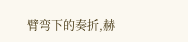臂弯下的奏折,赫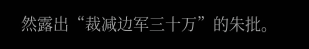然露出“裁减边军三十万”的朱批。